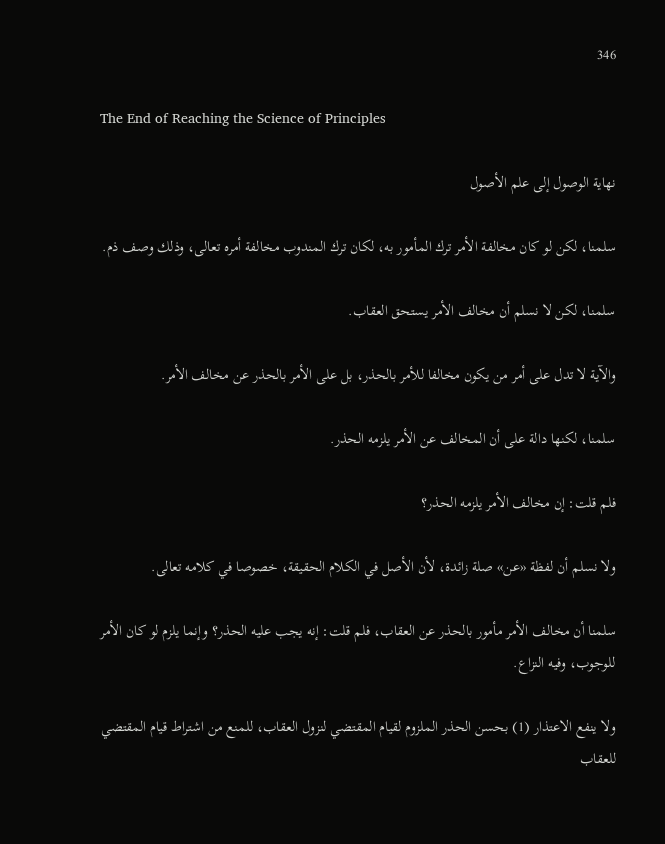346

The End of Reaching the Science of Principles

نهاية الوصول إلى علم الأصول

سلمنا، لكن لو كان مخالفة الأمر ترك المأمور به، لكان ترك المندوب مخالفة أمره تعالى، وذلك وصف ذم.

سلمنا، لكن لا نسلم أن مخالف الأمر يستحق العقاب.

والآية لا تدل على أمر من يكون مخالفا للأمر بالحذر، بل على الأمر بالحذر عن مخالف الأمر.

سلمنا، لكنها دالة على أن المخالف عن الأمر يلزمه الحذر.

فلم قلت: إن مخالف الأمر يلزمه الحذر؟

ولا نسلم أن لفظة «عن» صلة زائدة، لأن الأصل في الكلام الحقيقة، خصوصا في كلامه تعالى.

سلمنا أن مخالف الأمر مأمور بالحذر عن العقاب، فلم قلت: إنه يجب عليه الحذر؟ وإنما يلزم لو كان الأمر للوجوب، وفيه النزاع.

ولا ينفع الاعتذار (1) بحسن الحذر الملزوم لقيام المقتضي لنزول العقاب، للمنع من اشتراط قيام المقتضي للعقاب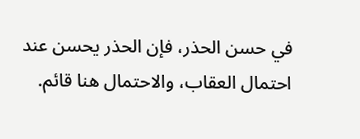في حسن الحذر، فإن الحذر يحسن عند احتمال العقاب، والاحتمال هنا قائم.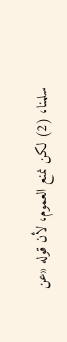سلمنا، (2) لكن نمنع العموم، لأن قوله «عن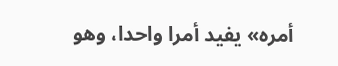أمره» يفيد أمرا واحدا، وهو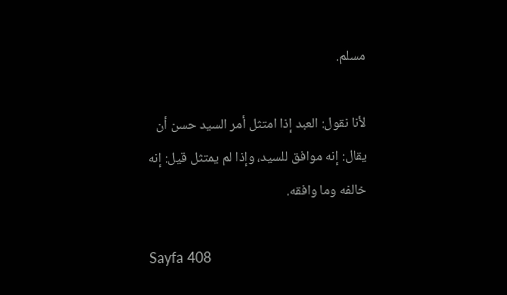مسلم.

لأنا نقول: العبد إذا امتثل أمر السيد حسن أن يقال: إنه موافق للسيد، وإذا لم يمتثل قيل: إنه خالفه وما وافقه.

Sayfa 408